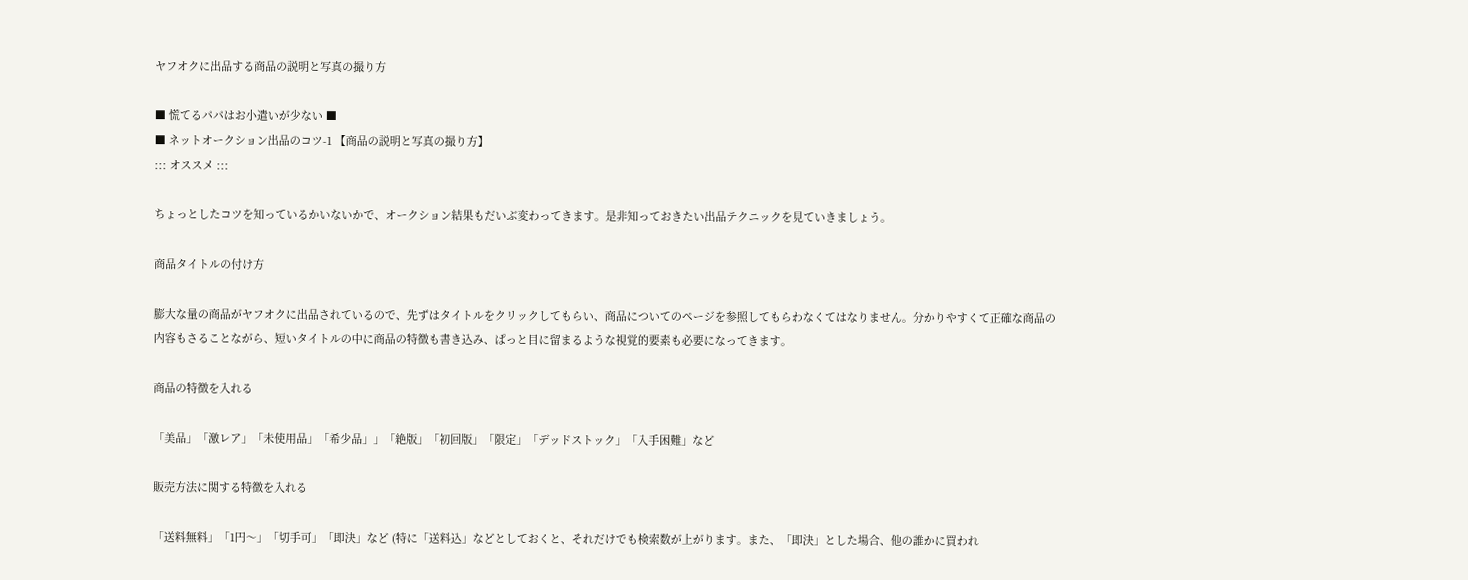ヤフオクに出品する商品の説明と写真の撮り方

■ 慌てるパパはお小遣いが少ない ■
■ ネットオークション出品のコツ-1 【商品の説明と写真の撮り方】
::: オススメ :::

ちょっとしたコツを知っているかいないかで、オークション結果もだいぶ変わってきます。是非知っておきたい出品テクニックを見ていきましょう。

商品タイトルの付け方

膨大な量の商品がヤフオクに出品されているので、先ずはタイトルをクリックしてもらい、商品についてのページを参照してもらわなくてはなりません。分かりやすくて正確な商品の内容もさることながら、短いタイトルの中に商品の特徴も書き込み、ぱっと目に留まるような視覚的要素も必要になってきます。

商品の特徴を入れる

「美品」「激レア」「未使用品」「希少品」」「絶版」「初回版」「限定」「デッドストック」「入手困難」など

販売方法に関する特徴を入れる

「送料無料」「1円〜」「切手可」「即決」など (特に「送料込」などとしておくと、それだけでも検索数が上がります。また、「即決」とした場合、他の誰かに買われ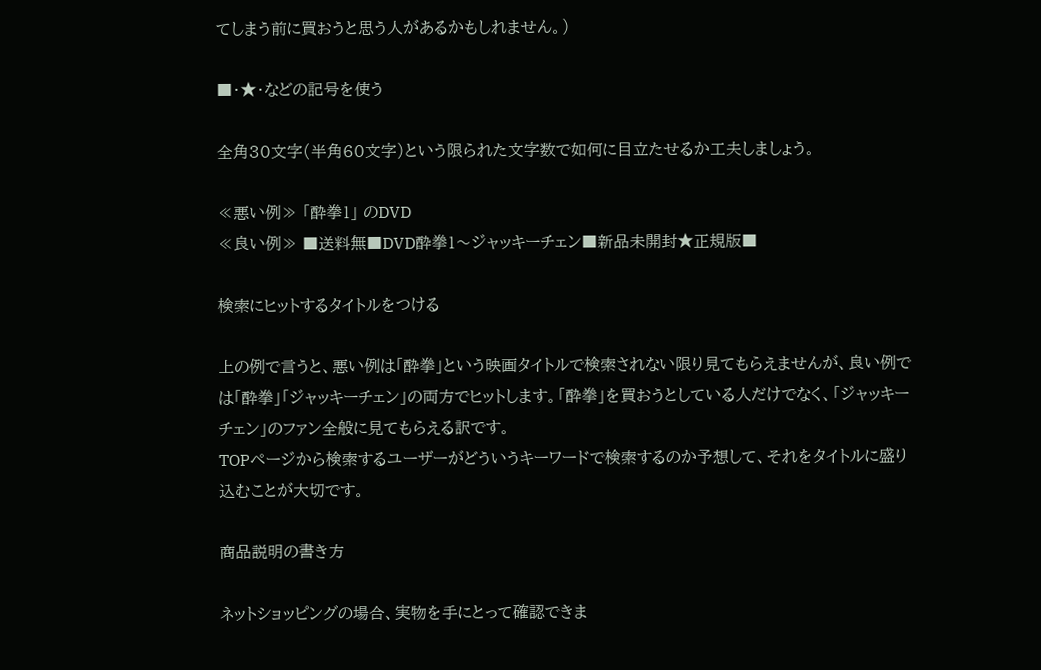てしまう前に買おうと思う人があるかもしれません。)

■・★・などの記号を使う

全角30文字(半角60文字)という限られた文字数で如何に目立たせるか工夫しましょう。

≪悪い例≫ 「酔拳1」 のDVD
≪良い例≫ ■送料無■DVD酔拳1〜ジャッキーチェン■新品未開封★正規版■

検索にヒットするタイトルをつける

上の例で言うと、悪い例は「酔拳」という映画タイトルで検索されない限り見てもらえませんが、良い例では「酔拳」「ジャッキーチェン」の両方でヒットします。「酔拳」を買おうとしている人だけでなく、「ジャッキーチェン」のファン全般に見てもらえる訳です。
TOPページから検索するユーザーがどういうキーワードで検索するのか予想して、それをタイトルに盛り込むことが大切です。

商品説明の書き方

ネットショッピングの場合、実物を手にとって確認できま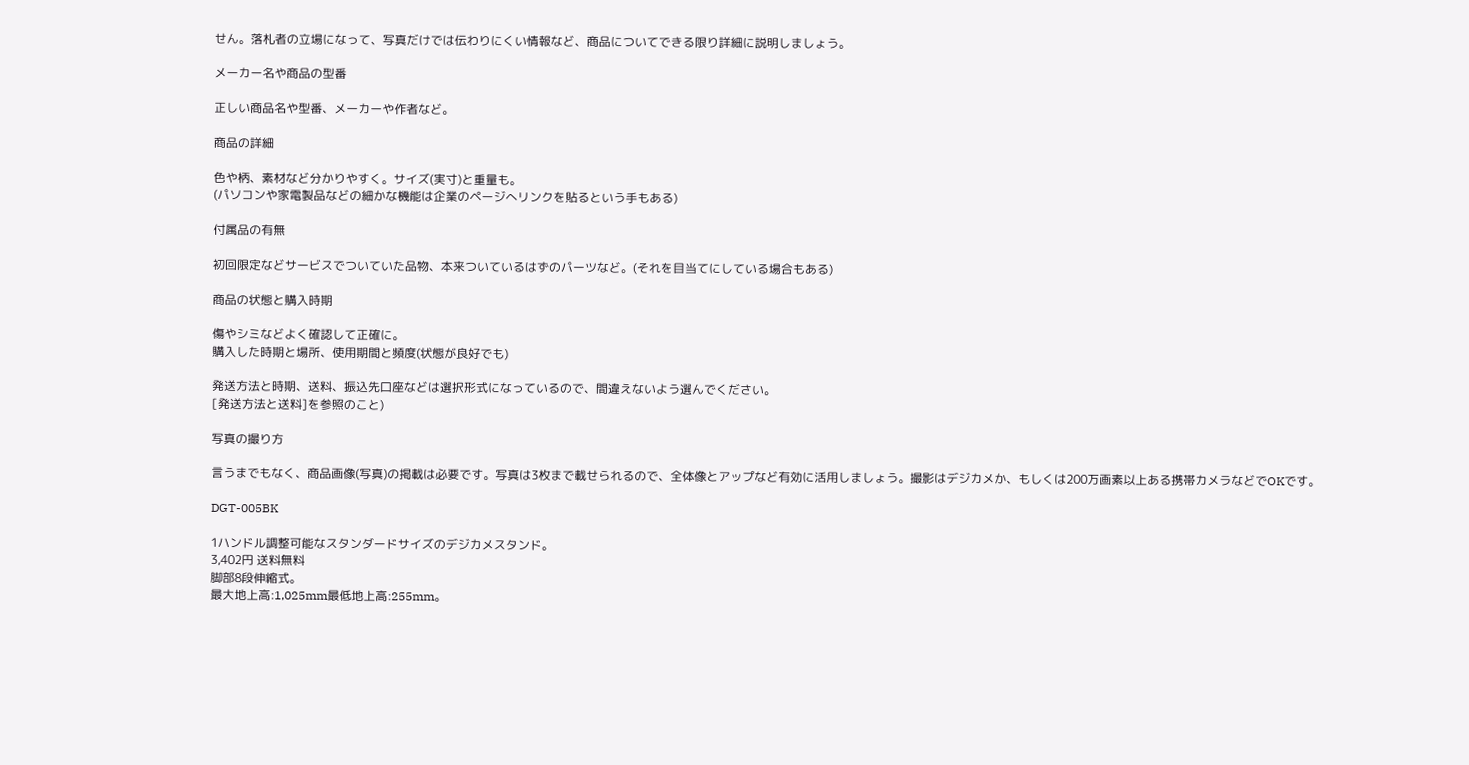せん。落札者の立場になって、写真だけでは伝わりにくい情報など、商品についてできる限り詳細に説明しましょう。

メーカー名や商品の型番

正しい商品名や型番、メーカーや作者など。

商品の詳細

色や柄、素材など分かりやすく。サイズ(実寸)と重量も。
(パソコンや家電製品などの細かな機能は企業のページへリンクを貼るという手もある)

付属品の有無

初回限定などサービスでついていた品物、本来ついているはずのパーツなど。(それを目当てにしている場合もある)

商品の状態と購入時期

傷やシミなどよく確認して正確に。
購入した時期と場所、使用期間と頻度(状態が良好でも)

発送方法と時期、送料、振込先口座などは選択形式になっているので、間違えないよう選んでください。
[発送方法と送料]を参照のこと)

写真の撮り方

言うまでもなく、商品画像(写真)の掲載は必要です。写真は3枚まで載せられるので、全体像とアップなど有効に活用しましょう。撮影はデジカメか、もしくは200万画素以上ある携帯カメラなどでOKです。

DGT-005BK

1ハンドル調整可能なスタンダードサイズのデジカメスタンド。
3,402円 送料無料
脚部8段伸縮式。
最大地上高:1,025mm最低地上高:255mm。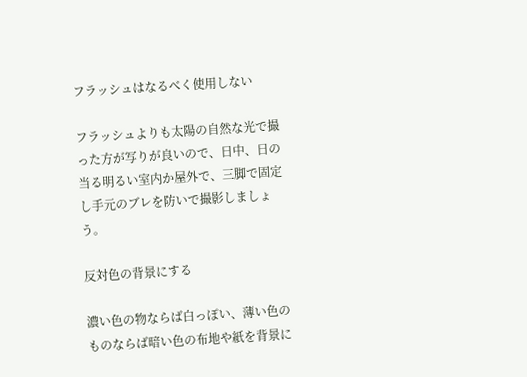フラッシュはなるべく使用しない

フラッシュよりも太陽の自然な光で撮った方が写りが良いので、日中、日の当る明るい室内か屋外で、三脚で固定し手元のブレを防いで撮影しましょう。

反対色の背景にする

濃い色の物ならば白っぽい、薄い色のものならば暗い色の布地や紙を背景に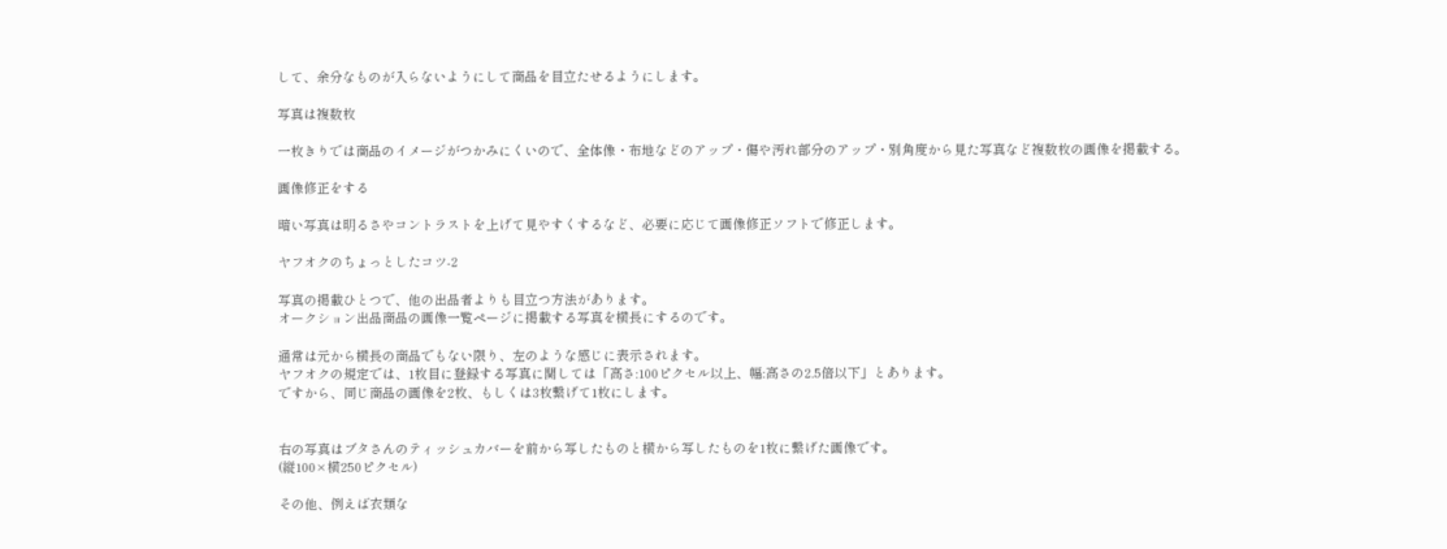して、余分なものが入らないようにして商品を目立たせるようにします。

写真は複数枚

一枚きりでは商品のイメージがつかみにくいので、全体像・布地などのアップ・傷や汚れ部分のアップ・別角度から見た写真など複数枚の画像を掲載する。

画像修正をする

暗い写真は明るさやコントラストを上げて見やすくするなど、必要に応じて画像修正ソフトで修正します。

ヤフオクのちょっとしたコツ-2

写真の掲載ひとつで、他の出品者よりも目立つ方法があります。
オークション出品商品の画像一覧ページに掲載する写真を横長にするのです。

通常は元から横長の商品でもない限り、左のような感じに表示されます。
ヤフオクの規定では、1枚目に登録する写真に関しては「高さ:100ピクセル以上、幅:高さの2.5倍以下」とあります。
ですから、同じ商品の画像を2枚、もしくは3枚繋げて1枚にします。


右の写真はブタさんのティッシュカバーを前から写したものと横から写したものを1枚に繋げた画像です。
(縦100×横250ピクセル)

その他、例えば衣類な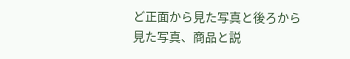ど正面から見た写真と後ろから見た写真、商品と説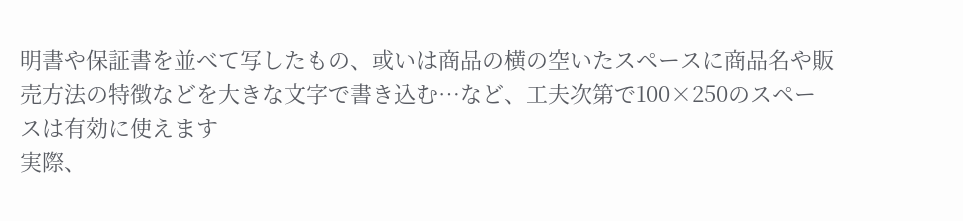明書や保証書を並べて写したもの、或いは商品の横の空いたスペースに商品名や販売方法の特徴などを大きな文字で書き込む…など、工夫次第で100×250のスペースは有効に使えます
実際、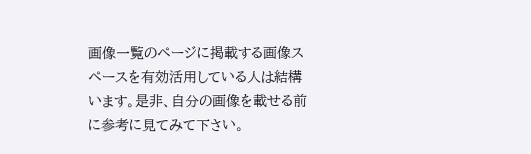画像一覧のページに掲載する画像スペースを有効活用している人は結構います。是非、自分の画像を載せる前に参考に見てみて下さい。